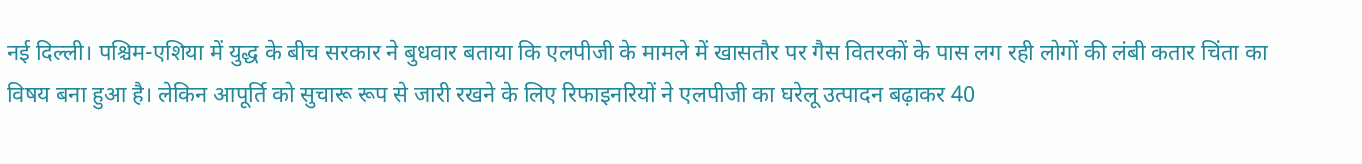नई दिल्ली। पश्चिम-एशिया में युद्ध के बीच सरकार ने बुधवार बताया कि एलपीजी के मामले में खासतौर पर गैस वितरकों के पास लग रही लोगों की लंबी कतार चिंता का विषय बना हुआ है। लेकिन आपूर्ति को सुचारू रूप से जारी रखने के लिए रिफाइनरियों ने एलपीजी का घरेलू उत्पादन बढ़ाकर 40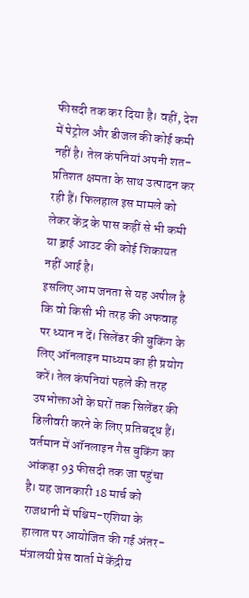फीसदी तक कर दिया है। वहीं, देश में पेट्रोल और डीजल की कोई कमी नहीं है। तेल कंपनियां अपनी शत-प्रतिशत क्षमता के साथ उत्पादन कर रही हैं। फिलहाल इस मामले को लेकर केंद्र के पास कहीं से भी कमी या ड्राई आउट की कोई शिकायत नहीं आई है।
इसलिए आम जनता से यह अपील है कि वो किसी भी तरह की अफवाह पर ध्यान न दें। सिलेंडर की बुकिंग के लिए ऑनलाइन माध्यम का ही प्रयोग करें। तेल कंपनियां पहले की तरह उपभोक्ताओं के घरों तक सिलेंडर की डिलीवरी करने के लिए प्रतिबद्ध हैं। वर्तमान में ऑनलाइन गैस बुकिंग का आंकड़ा 93 फीसदी तक जा पहुंचा है। यह जानकारी 18 मार्च को राजधानी में पश्चिम-एशिया के हालात पर आयोजित की गई अंतर-मंत्रालयी प्रेस वार्ता में केंद्रीय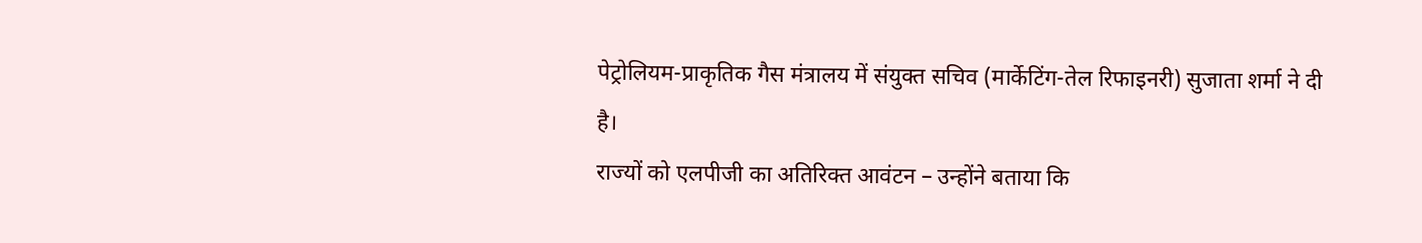पेट्रोलियम-प्राकृतिक गैस मंत्रालय में संयुक्त सचिव (मार्केटिंग-तेल रिफाइनरी) सुजाता शर्मा ने दी है।
राज्यों को एलपीजी का अतिरिक्त आवंटन – उन्होंने बताया कि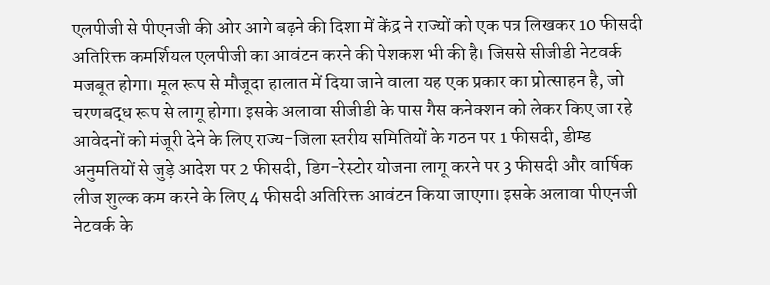एलपीजी से पीएनजी की ओर आगे बढ़ने की दिशा में केंद्र ने राज्यों को एक पत्र लिखकर 10 फीसदी अतिरिक्त कमर्शियल एलपीजी का आवंटन करने की पेशकश भी की है। जिससे सीजीडी नेटवर्क मजबूत होगा। मूल रूप से मौजूदा हालात में दिया जाने वाला यह एक प्रकार का प्रोत्साहन है, जो चरणबद्ध रूप से लागू होगा। इसके अलावा सीजीडी के पास गैस कनेक्शन को लेकर किए जा रहे आवेदनों को मंजूरी देने के लिए राज्य-जिला स्तरीय समितियों के गठन पर 1 फीसदी, डीम्ड अनुमतियों से जुड़े आदेश पर 2 फीसदी, डिग-रेस्टोर योजना लागू करने पर 3 फीसदी और वार्षिक लीज शुल्क कम करने के लिए 4 फीसदी अतिरिक्त आवंटन किया जाएगा। इसके अलावा पीएनजी नेटवर्क के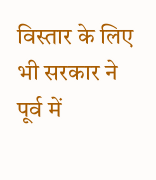विस्तार के लिए भी सरकार ने पूर्व में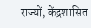राज्यों, केंद्रशासित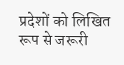प्रदेशों को लिखित रूप से जरूरी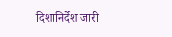दिशानिर्देश जारी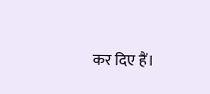कर दिए हैं।